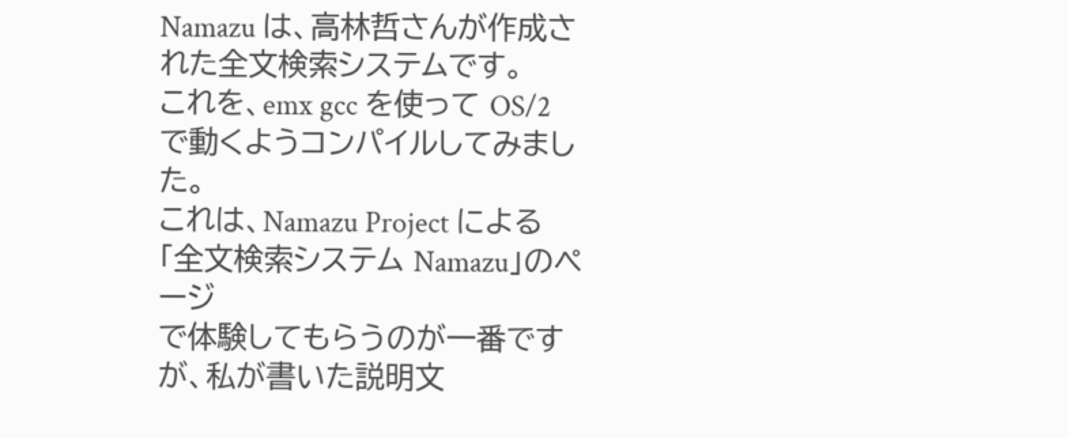Namazu は、高林哲さんが作成された全文検索システムです。
これを、emx gcc を使って OS/2
で動くようコンパイルしてみました。
これは、Namazu Project による
「全文検索システム Namazu」のページ
で体験してもらうのが一番ですが、私が書いた説明文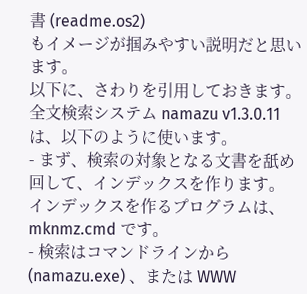書 (readme.os2)
もイメージが掴みやすい説明だと思います。
以下に、さわりを引用しておきます。
全文検索システム namazu v1.3.0.11 は、以下のように使います。
- まず、検索の対象となる文書を舐め回して、インデックスを作ります。
インデックスを作るプログラムは、mknmz.cmd です。
- 検索はコマンドラインから (namazu.exe) 、または WWW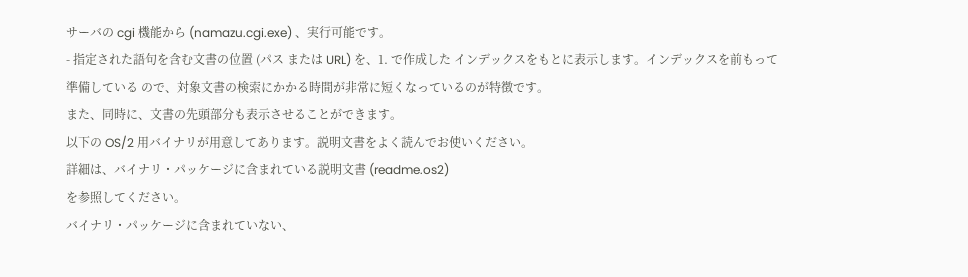サーバの cgi 機能から (namazu.cgi.exe) 、実行可能です。
- 指定された語句を含む文書の位置 (パス または URL) を、1. で作成した インデックスをもとに表示します。インデックスを前もって準備している ので、対象文書の検索にかかる時間が非常に短くなっているのが特徴です。
また、同時に、文書の先頭部分も表示させることができます。
以下の OS/2 用バイナリが用意してあります。説明文書をよく読んでお使いください。
詳細は、バイナリ・パッケージに含まれている説明文書 (readme.os2)
を参照してください。
バイナリ・パッケージに含まれていない、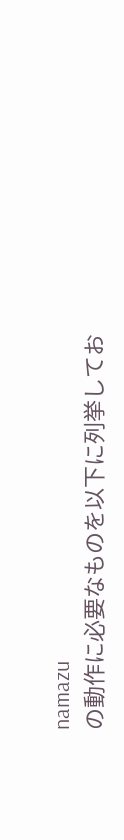namazu
の動作に必要なものを以下に列挙してお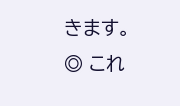きます。
◎ これ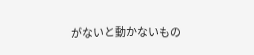がないと動かないもの